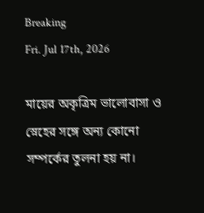Breaking
Fri. Jul 17th, 2026

মায়ের অকৃত্রিম ভালোবাসা ও স্নেহের সঙ্গে অন্য কোনো সম্পর্কের তুলনা হয় না।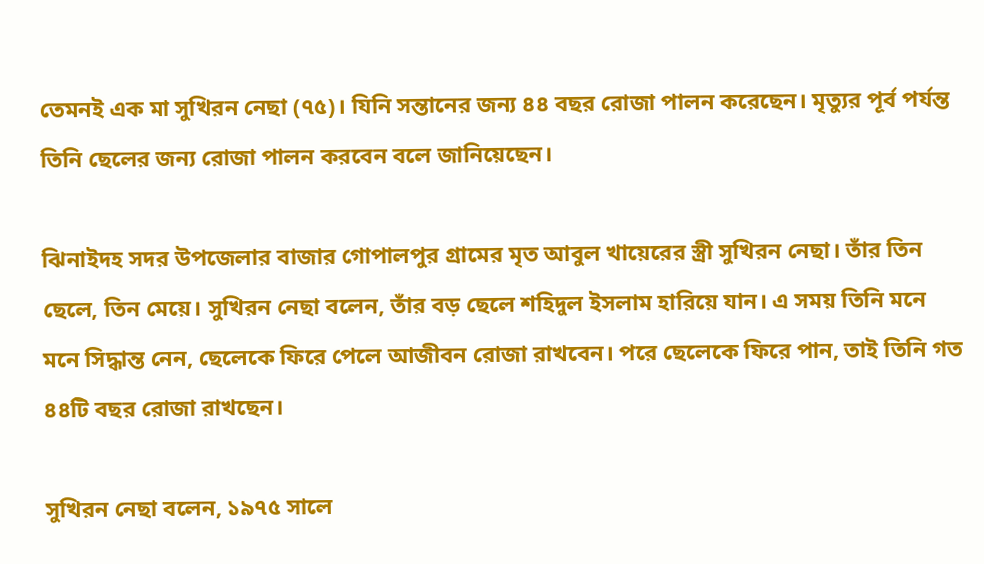তেমনই এক মা সুখিরন নেছা (৭৫)। যিনি সন্তানের জন্য ৪৪ বছর রোজা পালন করেছেন। মৃত্যুর পূর্ব পর্যন্ত তিনি ছেলের জন্য রোজা পালন করবেন বলে জানিয়েছেন।

ঝিনাইদহ সদর উপজেলার বাজার গোপালপুর গ্রামের মৃত আবুল খায়েরের স্ত্রী সুখিরন নেছা। তাঁর তিন ছেলে, তিন মেয়ে। সুখিরন নেছা বলেন, তাঁর বড় ছেলে শহিদুল ইসলাম হারিয়ে যান। এ সময় তিনি মনে মনে সিদ্ধান্ত নেন, ছেলেকে ফিরে পেলে আজীবন রোজা রাখবেন। পরে ছেলেকে ফিরে পান, তাই তিনি গত ৪৪টি বছর রোজা রাখছেন।

সুখিরন নেছা বলেন, ১৯৭৫ সালে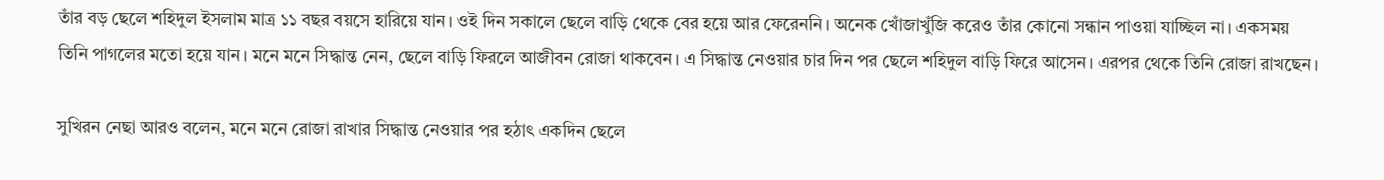তাঁর বড় ছেলে শহিদুল ইসলাম মাত্র ১১ বছর বয়সে হারিয়ে যান। ওই দিন সকালে ছেলে বাড়ি থেকে বের হয়ে আর ফেরেননি। অনেক খোঁজাখুঁজি করেও তাঁর কোনো সন্ধান পাওয়া যাচ্ছিল না। একসময় তিনি পাগলের মতো হয়ে যান। মনে মনে সিদ্ধান্ত নেন, ছেলে বাড়ি ফিরলে আজীবন রোজা থাকবেন। এ সিদ্ধান্ত নেওয়ার চার দিন পর ছেলে শহিদুল বাড়ি ফিরে আসেন। এরপর থেকে তিনি রোজা রাখছেন।

সুখিরন নেছা আরও বলেন, মনে মনে রোজা রাখার সিদ্ধান্ত নেওয়ার পর হঠাৎ একদিন ছেলে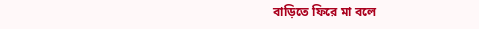বাড়িতে ফিরে মা বলে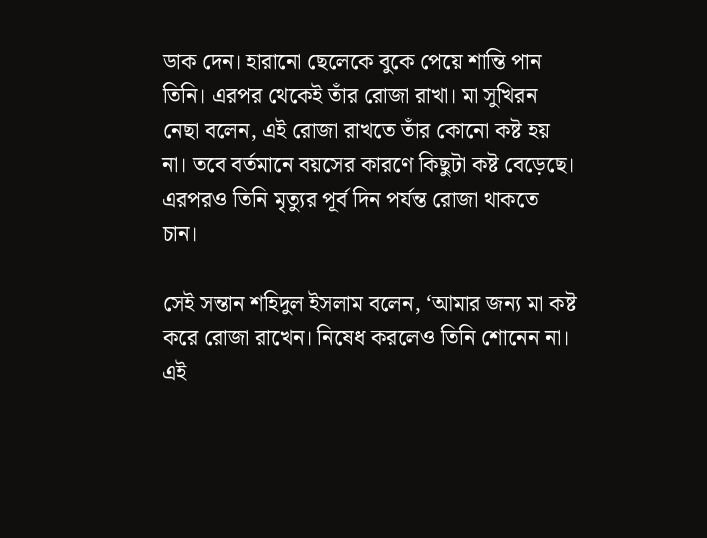ডাক দেন। হারানো ছেলেকে বুকে পেয়ে শান্তি পান তিনি। এরপর থেকেই তাঁর রোজা রাখা। মা সুখিরন নেছা বলেন, এই রোজা রাখতে তাঁর কোনো কষ্ট হয় না। তবে বর্তমানে বয়সের কারণে কিছুটা কষ্ট বেড়েছে। এরপরও তিনি মৃত্যুর পূর্ব দিন পর্যন্ত রোজা থাকতে চান।

সেই সন্তান শহিদুল ইসলাম বলেন, ‘আমার জন্য মা কষ্ট করে রোজা রাখেন। নিষেধ করলেও তিনি শোনেন না। এই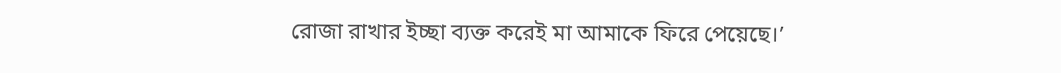রোজা রাখার ইচ্ছা ব্যক্ত করেই মা আমাকে ফিরে পেয়েছে।’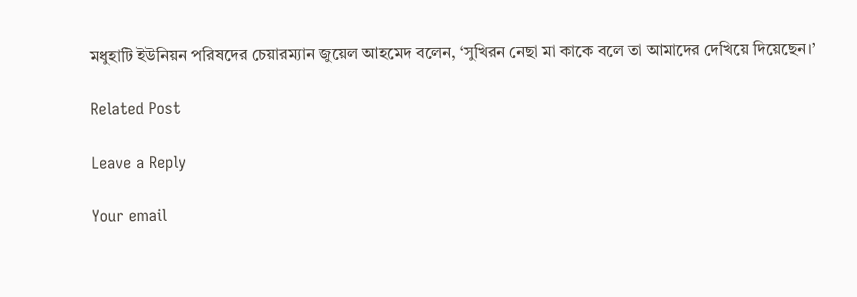মধুহাটি ইউনিয়ন পরিষদের চেয়ারম্যান জুয়েল আহমেদ বলেন, ‘সুখিরন নেছা মা কাকে বলে তা আমাদের দেখিয়ে দিয়েছেন।’

Related Post

Leave a Reply

Your email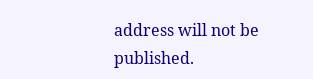address will not be published.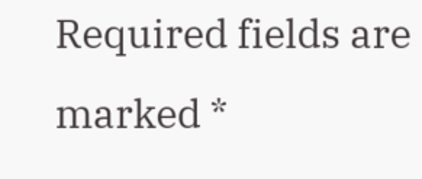Required fields are marked *